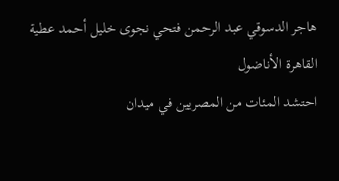هاجر الدسوقي عبد الرحمن فتحي نجوى خليل أحمد عطية
القاهرة الأناضول
احتشد المئات من المصريين في ميدان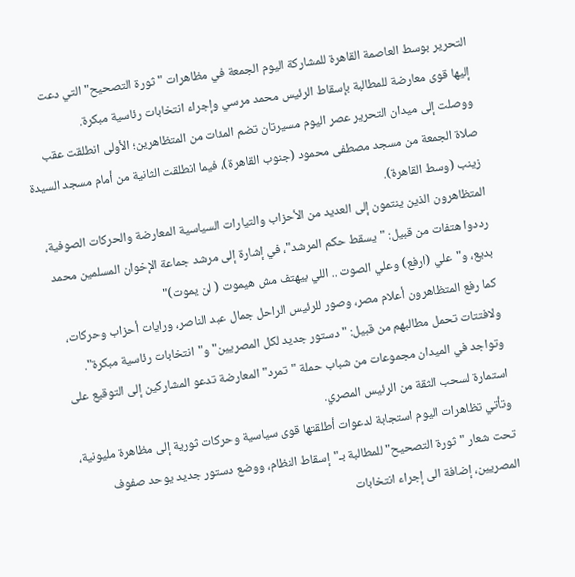التحرير بوسط العاصمة القاهرة للمشاركة اليوم الجمعة في مظاهرات "ثورة التصحيح" التي دعت إليها قوى معارضة للمطالبة بإسقاط الرئيس محمد مرسي وإجراء انتخابات رئاسية مبكرة.
ووصلت إلى ميدان التحرير عصر اليوم مسيرتان تضم المئات من المتظاهرين؛ الأولى انطلقت عقب صلاة الجمعة من مسجد مصطفى محمود (جنوب القاهرة)، فيما انطلقت الثانية من أمام مسجد السيدة زينب (وسط القاهرة).
المتظاهرون الذين ينتمون إلى العديد من الأحزاب والتيارات السياسية المعارضة والحركات الصوفية، رددوا هتفات من قبيل: "يسقط حكم المرشد"، في إشارة إلى مرشد جماعة الإخوان المسلمين محمد بديع، و"علي (ارفع) وعلي الصوت .. اللي بيهتف مش هيموت ( لن يموت)"
كما رفع المتظاهرون أعلام مصر، وصور للرئيس الراحل جمال عبد الناصر، ورايات أحزاب وحركات، ولافتتات تحمل مطالبهم من قبيل: "دستور جديد لكل المصريين" و"انتخابات رئاسية مبكرة".
وتواجد في الميدان مجموعات من شباب حملة "تمرد" المعارضة تدعو المشاركين إلى التوقيع على استمارة لسحب الثقة من الرئيس المصري.
وتأتي تظاهرات اليوم استجابة لدعوات أطلقتها قوى سياسية وحركات ثورية إلى مظاهرة مليونية، تحت شعار "ثورة التصحيح" للمطالبة بـ"إسقاط النظام، ووضع دستور جديد يوحد صفوف المصريين، إضافة الى إجراء انتخابات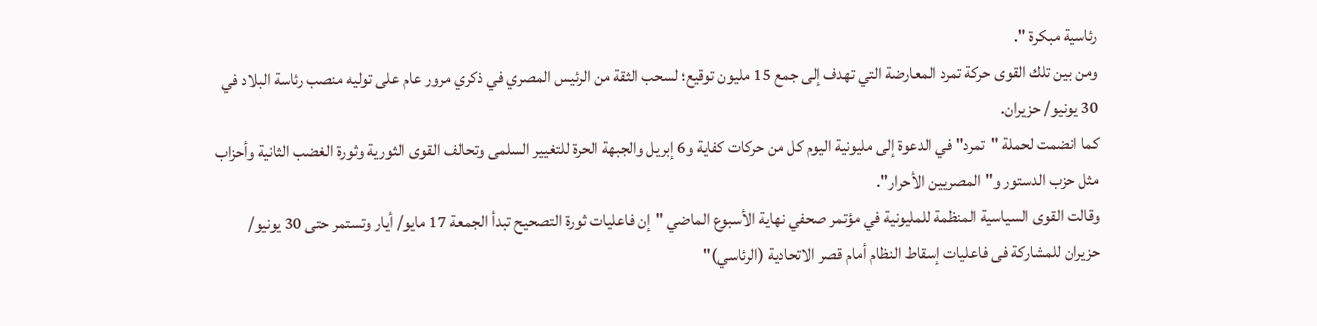رئاسية مبكرة ".
ومن بين تلك القوى حركة تمرد المعارضة التي تهدف إلى جمع 15 مليون توقيع؛ لسحب الثقة من الرئيس المصري في ذكري مرور عام على توليه منصب رئاسة البلاد في 30 يونيو/ حزيران.
كما انضمت لحملة "تمرد" في الدعوة إلى مليونية اليوم كل من حركات كفاية و6 إبريل والجبهة الحرة للتغيير السلمى وتحالف القوى الثورية وثورة الغضب الثانية وأحزاب مثل حزب الدستور و"المصريين الأحرار".
وقالت القوى السياسية المنظمة للمليونية في مؤتمر صحفي نهاية الأسبوع الماضي "إن فاعليات ثورة التصحيح تبدأ الجمعة 17 مايو/ أيار وتستمر حتى 30 يونيو/ حزيران للمشاركة فى فاعليات إسقاط النظام أمام قصر الاتحادية (الرئاسي)"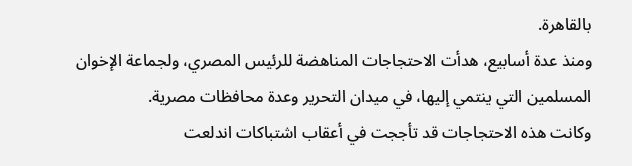بالقاهرة.
ومنذ عدة أسابيع، هدأت الاحتجاجات المناهضة للرئيس المصري، ولجماعة الإخوان المسلمين التي ينتمي إليها، في ميدان التحرير وعدة محافظات مصرية.
وكانت هذه الاحتجاجات قد تأججت في أعقاب اشتباكات اندلعت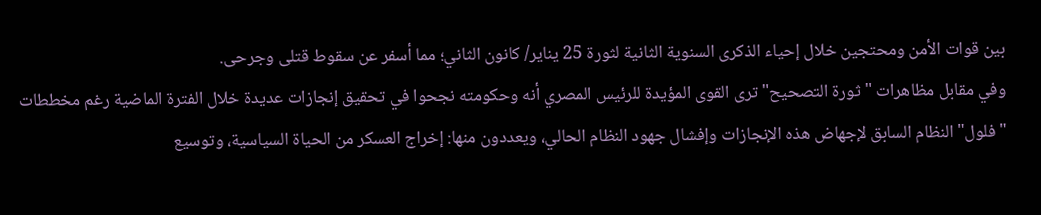بين قوات الأمن ومحتجين خلال إحياء الذكرى السنوية الثانية لثورة 25 يناير/ كانون الثاني؛ مما أسفر عن سقوط قتلى وجرحى.
وفي مقابل مظاهرات "ثورة التصحيح" ترى القوى المؤيدة للرئيس المصري أنه وحكومته نجحوا في تحقيق إنجازات عديدة خلال الفترة الماضية رغم مخططات "فلول" النظام السابق لإجهاض هذه الإنجازات وإفشال جهود النظام الحالي، ويعددون منها: إخراج العسكر من الحياة السياسية، وتوسيع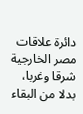دائرة علاقات مصر الخارجية شرقا وغربا، بدلا من البقاء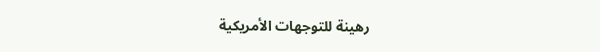رهينة للتوجهات الأمريكية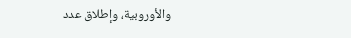والأوروبية، وإطلاق عدد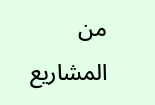من المشاريع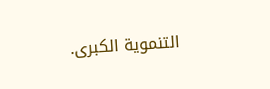التنموية الكبرى.